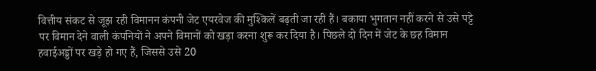वित्तीय संकट से जूझ रही विमानन कंपनी जेट एयरवेज की मुश्किलें बढ़ती जा रही हैं। बकाया भुगतान नहीं करने से उसे पट्टे पर विमान देने वाली कंपनियों ने अपने विमानों को खड़ा करना शुरू कर दिया है। पिछले दो दिन में जेट के छह विमान हवाईअड्डों पर खड़े हो गए हैं, जिससे उसे 20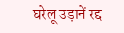घरेलू उड़ानें रद्द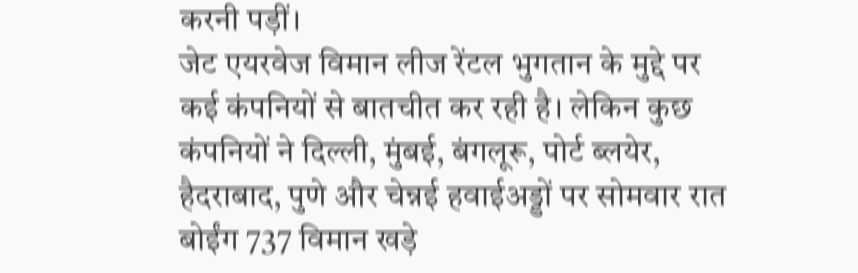करनी पड़ीं।
जेट एयरवेज विमान लीज रेंटल भुगतान के मुद्दे पर कई कंपनियों से बातचीत कर रही है। लेकिन कुछ कंपनियों ने दिल्ली, मुंबई, बंगलूरू, पोर्ट ब्लयेर, हैदराबाद, पुणे और चेन्नई हवाईअड्डों पर सोमवार रात बोईंग 737 विमान खड़े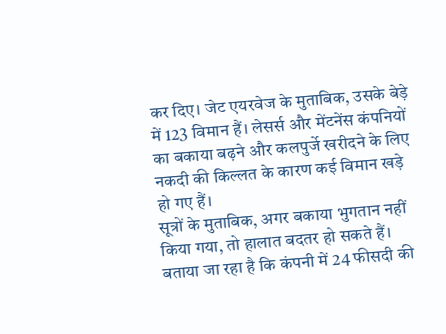कर दिए। जेट एयरवेज के मुताबिक, उसके बेड़े में 123 विमान हैं। लेसर्स और मेंटनेंस कंपनियों का बकाया बढ़ने और कलपुर्जे खरीदने के लिए नकदी की किल्लत के कारण कई विमान खड़े हो गए हैं।
सूत्रों के मुताबिक, अगर बकाया भुगतान नहीं किया गया, तो हालात बदतर हो सकते हैं। बताया जा रहा है कि कंपनी में 24 फीसदी की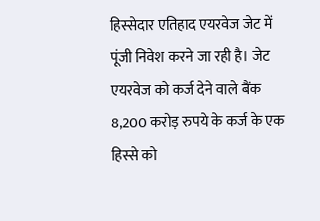हिस्सेदार एतिहाद एयरवेज जेट में पूंजी निवेश करने जा रही है। जेट एयरवेज को कर्ज देने वाले बैंक 8,200 करोड़ रुपये के कर्ज के एक हिस्से को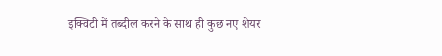इक्विटी में तब्दील करने के साथ ही कुछ नए शेयर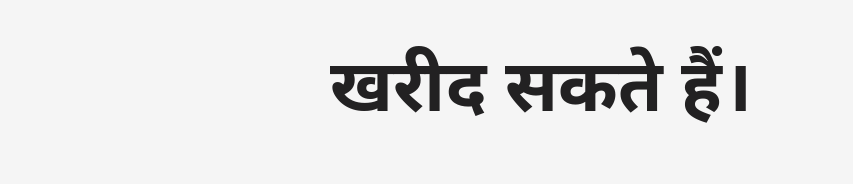खरीद सकते हैं।